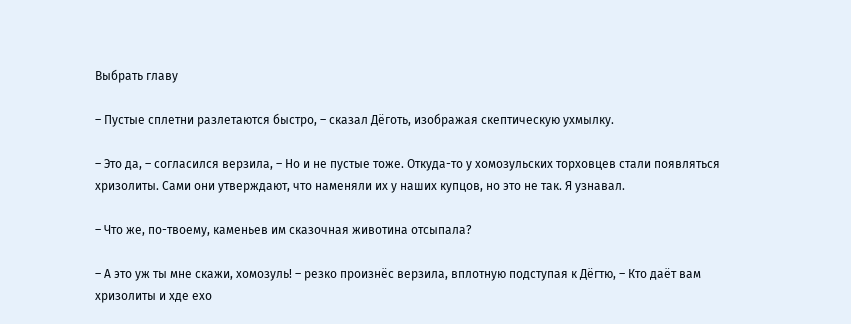Выбрать главу

– Пустые сплетни разлетаются быстро, – сказал Дёготь, изображая скептическую ухмылку.

– Это да, – согласился верзила, – Но и не пустые тоже. Откуда-то у хомозульских торховцев стали появляться хризолиты. Сами они утверждают, что наменяли их у наших купцов, но это не так. Я узнавал.

– Что же, по-твоему, каменьев им сказочная животина отсыпала?

– А это уж ты мне скажи, хомозуль! – резко произнёс верзила, вплотную подступая к Дёгтю, – Кто даёт вам хризолиты и хде ехо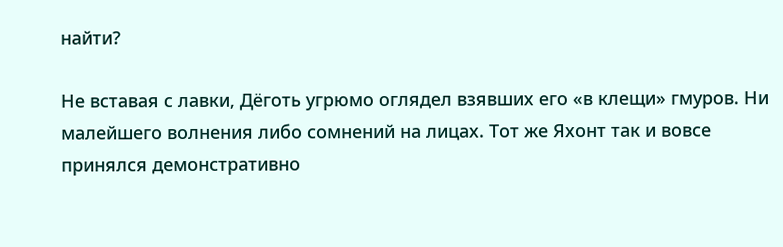найти?

Не вставая с лавки, Дёготь угрюмо оглядел взявших его «в клещи» гмуров. Ни малейшего волнения либо сомнений на лицах. Тот же Яхонт так и вовсе принялся демонстративно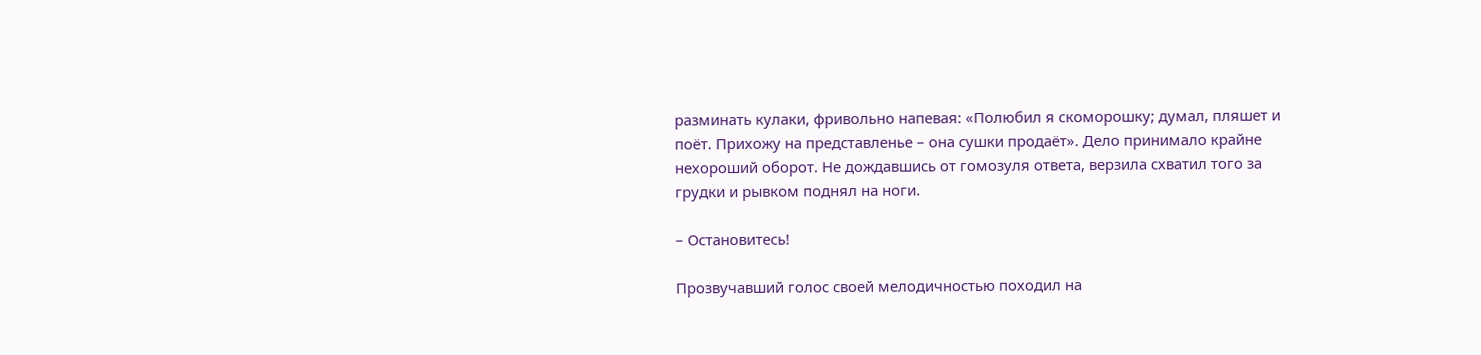разминать кулаки, фривольно напевая: «Полюбил я скоморошку; думал, пляшет и поёт. Прихожу на представленье – она сушки продаёт». Дело принимало крайне нехороший оборот. Не дождавшись от гомозуля ответа, верзила схватил того за грудки и рывком поднял на ноги.

– Остановитесь!

Прозвучавший голос своей мелодичностью походил на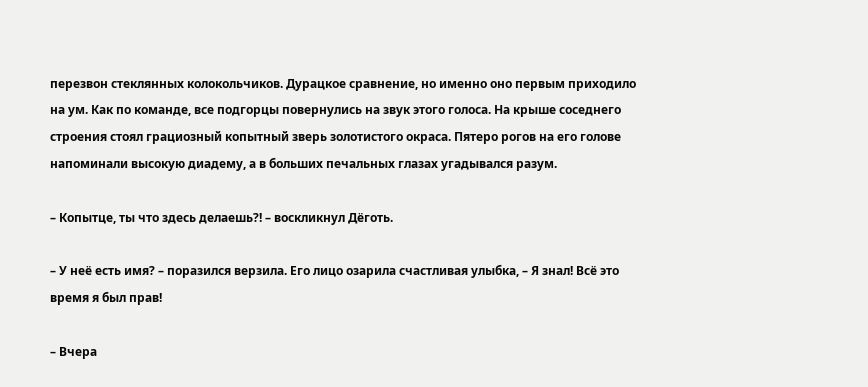перезвон стеклянных колокольчиков. Дурацкое сравнение, но именно оно первым приходило на ум. Как по команде, все подгорцы повернулись на звук этого голоса. На крыше соседнего строения стоял грациозный копытный зверь золотистого окраса. Пятеро рогов на его голове напоминали высокую диадему, а в больших печальных глазах угадывался разум.

– Копытце, ты что здесь делаешь?! – воскликнул Дёготь.

– У неё есть имя? – поразился верзила. Его лицо озарила счастливая улыбка, – Я знал! Всё это время я был прав!

– Вчера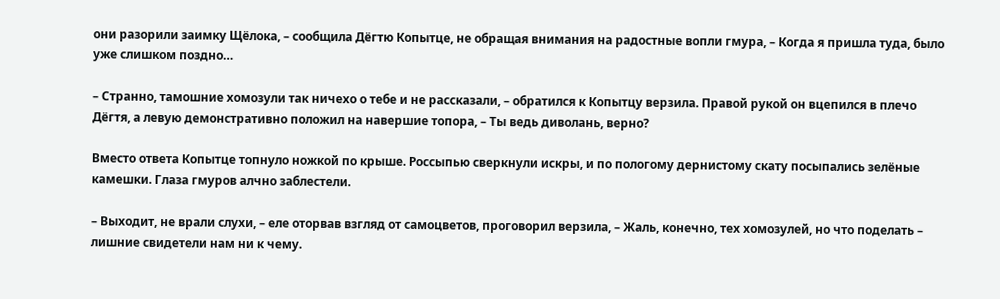они разорили заимку Щёлока, – сообщила Дёгтю Копытце, не обращая внимания на радостные вопли гмура, – Когда я пришла туда, было уже слишком поздно…

– Странно, тамошние хомозули так ничехо о тебе и не рассказали, – обратился к Копытцу верзила. Правой рукой он вцепился в плечо Дёгтя, а левую демонстративно положил на навершие топора, – Ты ведь диволань, верно?

Вместо ответа Копытце топнуло ножкой по крыше. Россыпью сверкнули искры, и по пологому дернистому скату посыпались зелёные камешки. Глаза гмуров алчно заблестели.

– Выходит, не врали слухи, – еле оторвав взгляд от самоцветов, проговорил верзила, – Жаль, конечно, тех хомозулей, но что поделать – лишние свидетели нам ни к чему.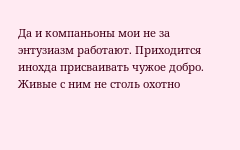Да и компаньоны мои не за энтузиазм работают. Приходится инохда присваивать чужое добро. Живые с ним не столь охотно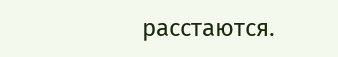расстаются.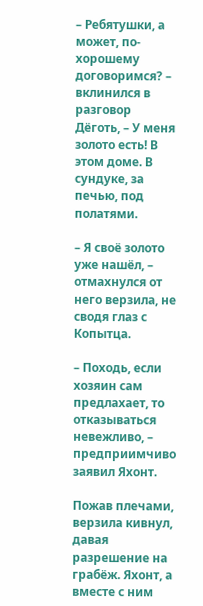– Ребятушки, а может, по-хорошему договоримся? – вклинился в разговор Дёготь, – У меня золото есть! В этом доме. В сундуке, за печью, под полатями.

– Я своё золото уже нашёл, – отмахнулся от него верзила, не сводя глаз с Копытца.

– Походь, если хозяин сам предлахает, то отказываться невежливо, – предприимчиво заявил Яхонт.

Пожав плечами, верзила кивнул, давая разрешение на грабёж. Яхонт, а вместе с ним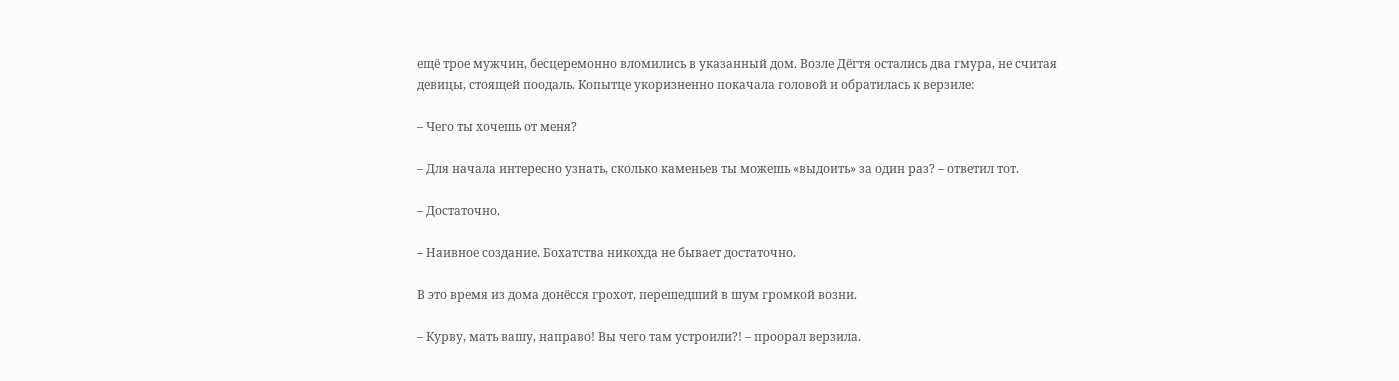ещё трое мужчин, бесцеремонно вломились в указанный дом. Возле Дёгтя остались два гмура, не считая девицы, стоящей поодаль. Копытце укоризненно покачала головой и обратилась к верзиле:

– Чего ты хочешь от меня?

– Для начала интересно узнать, сколько каменьев ты можешь «выдоить» за один раз? – ответил тот.

– Достаточно.

– Наивное создание. Бохатства никохда не бывает достаточно.

В это время из дома донёсся грохот, перешедший в шум громкой возни.

– Курву, мать вашу, направо! Вы чего там устроили?! – проорал верзила.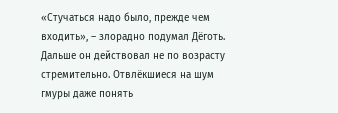«Стучаться надо было, прежде чем входить», – злорадно подумал Дёготь. Дальше он действовал не по возрасту стремительно. Отвлёкшиеся на шум гмуры даже понять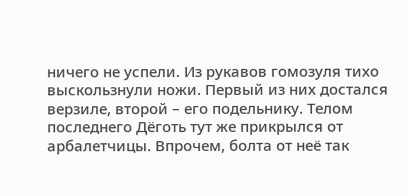ничего не успели. Из рукавов гомозуля тихо выскользнули ножи. Первый из них достался верзиле, второй – его подельнику. Телом последнего Дёготь тут же прикрылся от арбалетчицы. Впрочем, болта от неё так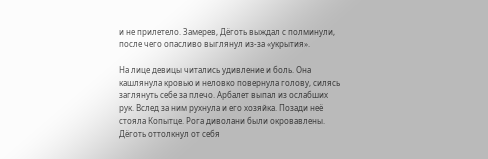и не прилетело. Замерев, Дёготь выждал с полминули, после чего опасливо выглянул из-за «укрытия».

На лице девицы читались удивление и боль. Она кашлянула кровью и неловко повернула голову, силясь заглянуть себе за плечо. Арбалет выпал из ослабших рук. Вслед за ним рухнула и его хозяйка. Позади неё стояла Копытце. Рога диволани были окровавлены. Дёготь оттолкнул от себя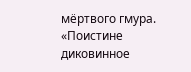мёртвого гмура. «Поистине диковинное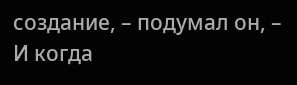создание, – подумал он, – И когда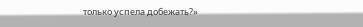только успела добежать?»